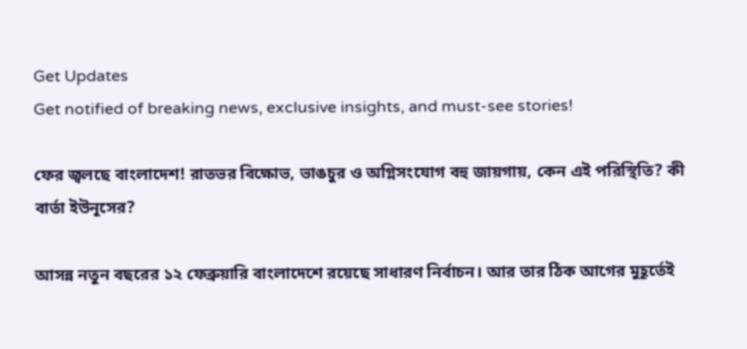Get Updates
Get notified of breaking news, exclusive insights, and must-see stories!

ফের জ্বলছে বাংলাদেশ! রাতভর বিক্ষোভ, ভাঙচুর ও অগ্নিসংযোগ বহু জায়গায়, কেন এই পরিস্থিতি? কী বার্তা ইউনূসের?

আসন্ন নতুন বছরের ১২ ফেব্রুয়ারি বাংলাদেশে রয়েছে সাধারণ নির্বাচন। আর তার ঠিক আগের মুহূর্তেই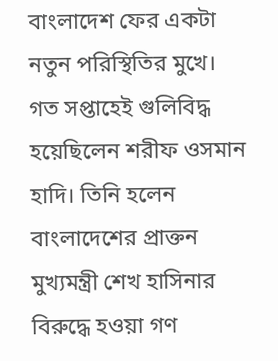বাংলাদেশ ফের একটা নতুন পরিস্থিতির মুখে। গত সপ্তাহেই গুলিবিদ্ধ হয়েছিলেন শরীফ ওসমান হাদি। তিনি হলেন বাংলাদেশের প্রাক্তন মুখ্যমন্ত্রী শেখ হাসিনার বিরুদ্ধে হওয়া গণ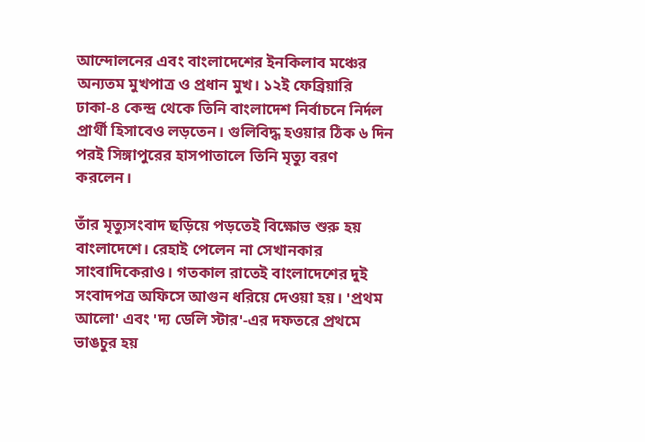আন্দোলনের এবং বাংলাদেশের ইনকিলাব মঞ্চের অন্যতম মুখপাত্র ও প্রধান মুখ। ১২ই ফেব্রিয়ারি ঢাকা-8 কেন্দ্র থেকে তিনি বাংলাদেশ নির্বাচনে নির্দল প্রার্থী হিসাবেও লড়তেন। গুলিবিদ্ধ হওয়ার ঠিক ৬ দিন পরই সিঙ্গাপুরের হাসপাতালে তিনি মৃত্যু বরণ করলেন।

তাঁর মৃত্যুসংবাদ ছড়িয়ে পড়তেই বিক্ষোভ শুরু হয় বাংলাদেশে। রেহাই পেলেন না সেখানকার সাংবাদিকেরাও। গতকাল রাতেই বাংলাদেশের দুই সংবাদপত্র অফিসে আগুন ধরিয়ে দেওয়া হয়। 'প্রথম আলো' এবং 'দ্য ডেলি স্টার'-এর দফতরে প্রথমে ভাঙচুর হয়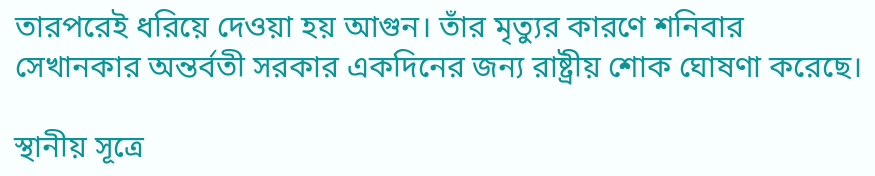তারপরেই ধরিয়ে দেওয়া হয় আগুন। তাঁর মৃত্যুর কারণে শনিবার সেখানকার অন্তর্বতী সরকার একদিনের জন্য রাষ্ট্রীয় শোক ঘোষণা করেছে।

স্থানীয় সূত্রে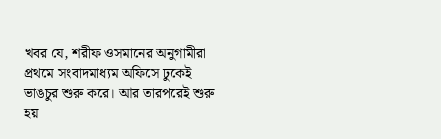খবর যে, শরীফ ওসমানের অনুগামীরা প্রথমে সংবাদমাধ্যম অফিসে ঢুকেই ভাঙচুর শুরু করে। আর তারপরেই শুরু হয়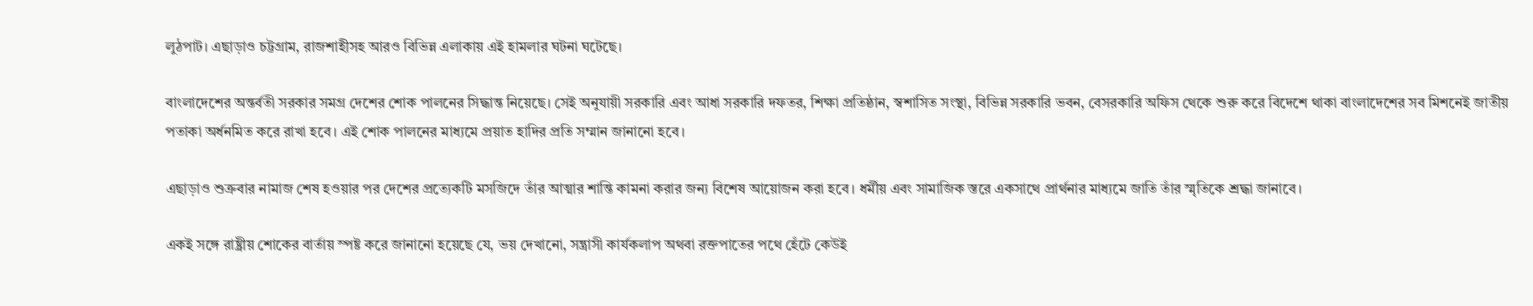লুঠপাট। এছাড়াও চট্টগ্রাম, রাজশাহীসহ আরও বিভিন্ন এলাকায় এই হামলার ঘটনা ঘটেছে।

বাংলাদেশের অন্তর্বতী সরকার সমগ্র দেশের শোক পালনের সিদ্ধান্ত নিয়েছে। সেই অনুযায়ী সরকারি এবং আধা সরকারি দফতর, শিক্ষা প্রতিষ্ঠান, স্বশাসিত সংস্থা, বিভিন্ন সরকারি ভবন, বেসরকারি অফিস থেকে শুরু করে বিদেশে থাকা বাংলাদেশের সব মিশনেই জাতীয় পতাকা অর্ধনমিত করে রাখা হবে। এই শোক পালনের মাধ্যমে প্রয়াত হাদির প্রতি সম্মান জানানো হবে।

এছাড়াও শুক্রবার নামাজ শেষ হওয়ার পর দেশের প্রত্যেকটি মসজিদে তাঁর আত্মার শান্তি কামনা করার জন্য বিশেষ আয়োজন করা হবে। ধর্মীয় এবং সামাজিক স্তরে একসাথে প্রার্থনার মাধ্যমে জাতি তাঁর স্মৃতিকে শ্রদ্ধা জানাবে।

একই সঙ্গে রাষ্ট্রীয় শোকের বার্তায় স্পষ্ট করে জানানো হয়েছে যে, ভয় দেখানো, সন্ত্রাসী কার্যকলাপ অথবা রক্তপাতের পথে হেঁটে কেউই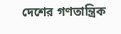দেশের গণতান্ত্রিক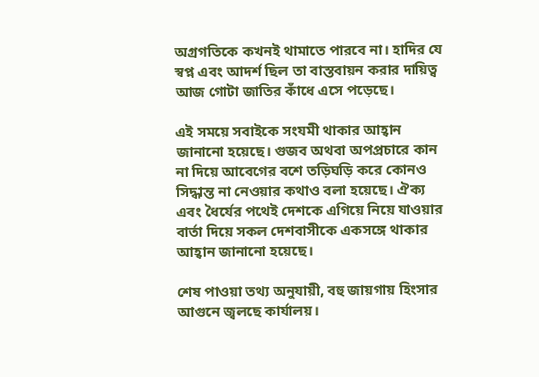অগ্রগতিকে কখনই থামাতে পারবে না। হাদির যে স্বপ্ন এবং আদর্শ ছিল তা বাস্তবায়ন করার দায়িত্ব আজ গোটা জাতির কাঁধে এসে পড়েছে।

এই সময়ে সবাইকে সংযমী থাকার আহ্বান জানানো হয়েছে। গুজব অথবা অপপ্রচারে কান না দিয়ে আবেগের বশে তড়িঘড়ি করে কোনও সিদ্ধান্ত না নেওয়ার কথাও বলা হয়েছে। ঐক্য এবং ধৈর্যের পথেই দেশকে এগিয়ে নিয়ে যাওয়ার বার্তা দিয়ে সকল দেশবাসীকে একসঙ্গে থাকার আহ্বান জানানো হয়েছে।

শেষ পাওয়া তথ্য অনুযায়ী, বহু জায়গায় হিংসার আগুনে জ্বলছে কার্যালয়।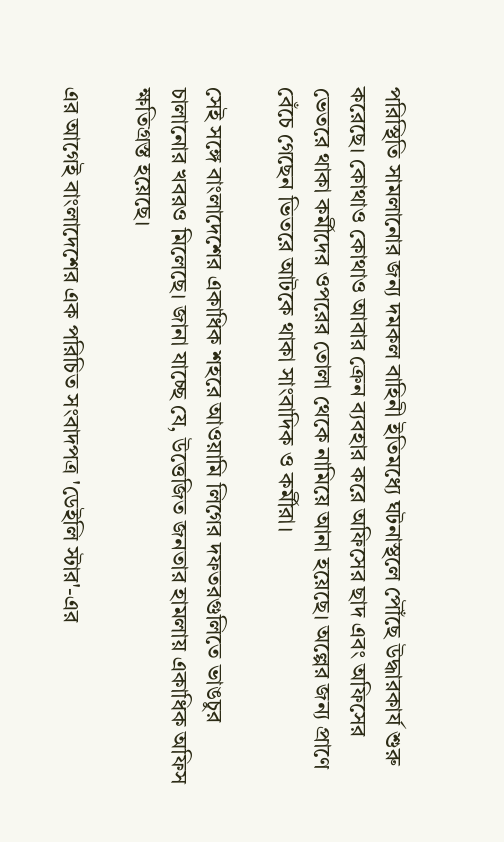পরিস্থিতি সামলানোর জন্য দমকল বাহিনী ইতিমধ্যে ঘটনাস্থলে পৌঁছে উদ্ধারকার্য শুরু করেছে। কোথাও কোথাও আবার ক্রেন ব্যবহার করে অফিসের ছাদ এবং অফিসের ভেতরে থাকা কর্মীদের ওপরের তোলা থেকে নামিয়ে আনা হয়েছে। অল্পের জন্য প্রাণে বেঁচে গেছেন ভিতরে আটকে থাকা সাংবাদিক ও কর্মীরা।

সেই সঙ্গে বাংলাদেশের একাধিক শহরে আওয়ামি লিগের দফতরগুলিতে ভাঙচুর চালানোর খবরও মিলেছে। জানা যাচ্ছে যে, উত্তেজিত জনতার হামলায় একাধিক অফিস ক্ষতিগ্রস্ত হয়েছে।

এর আগেই বাংলাদেশের এক পরিচিত সংবাদপত্র 'ডেইলি স্টার'-এর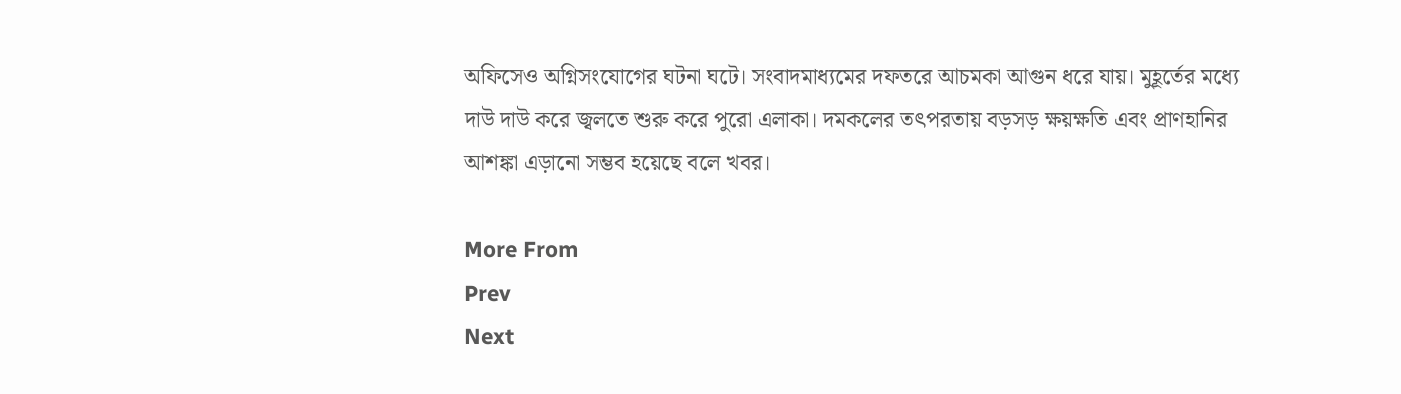অফিসেও অগ্নিসংযোগের ঘটনা ঘটে। সংবাদমাধ্যমের দফতরে আচমকা আগুন ধরে যায়। মুহূর্তের মধ্যে দাউ দাউ করে জ্বলতে শুরু করে পুরো এলাকা। দমকলের তৎপরতায় বড়সড় ক্ষয়ক্ষতি এবং প্রাণহানির আশঙ্কা এড়ানো সম্ভব হয়েছে বলে খবর।

More From
Prev
Next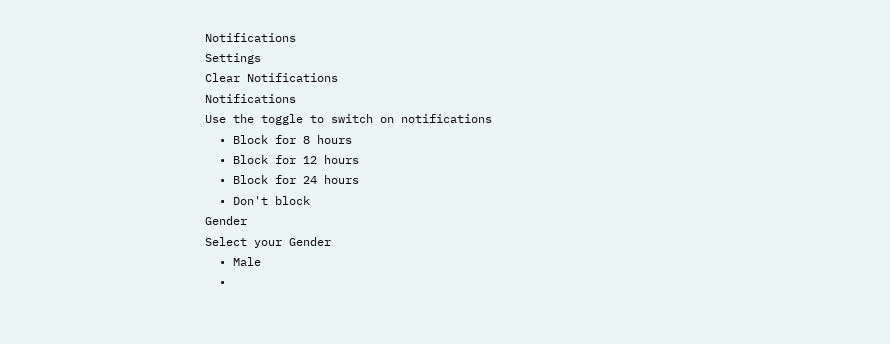Notifications
Settings
Clear Notifications
Notifications
Use the toggle to switch on notifications
  • Block for 8 hours
  • Block for 12 hours
  • Block for 24 hours
  • Don't block
Gender
Select your Gender
  • Male
  •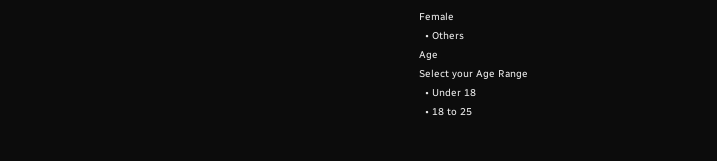Female
  • Others
Age
Select your Age Range
  • Under 18
  • 18 to 25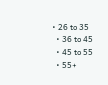• 26 to 35
  • 36 to 45
  • 45 to 55
  • 55+